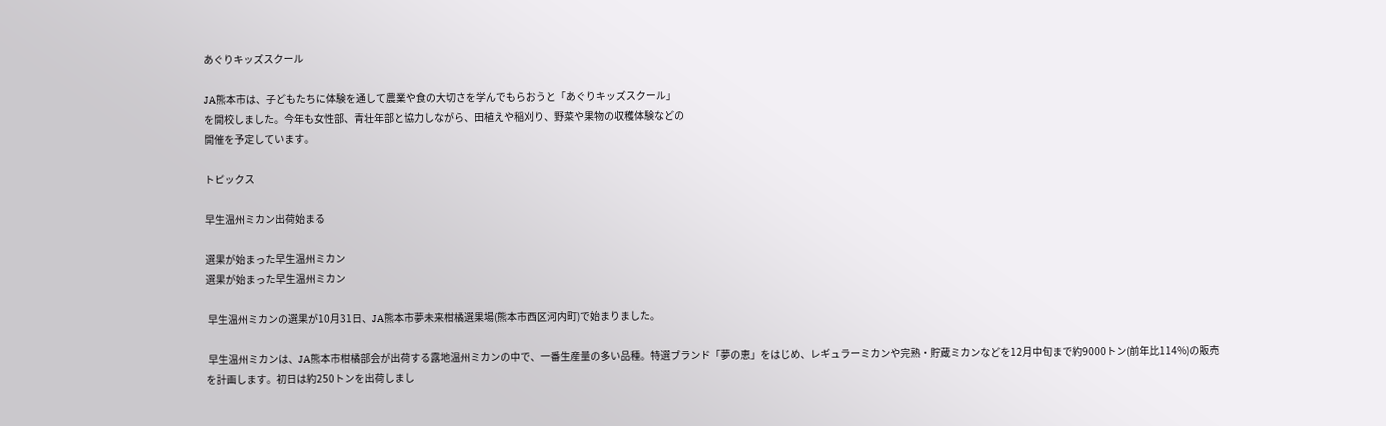あぐりキッズスクール

JA熊本市は、子どもたちに体験を通して農業や食の大切さを学んでもらおうと「あぐりキッズスクール」
を開校しました。今年も女性部、青壮年部と協力しながら、田植えや稲刈り、野菜や果物の収穫体験などの
開催を予定しています。

トピックス

早生温州ミカン出荷始まる

選果が始まった早生温州ミカン
選果が始まった早生温州ミカン

 早生温州ミカンの選果が10月31日、JA熊本市夢未来柑橘選果場(熊本市西区河内町)で始まりました。

 早生温州ミカンは、JA熊本市柑橘部会が出荷する露地温州ミカンの中で、一番生産量の多い品種。特選ブランド「夢の恵」をはじめ、レギュラーミカンや完熟・貯蔵ミカンなどを12月中旬まで約9000トン(前年比114%)の販売を計画します。初日は約250トンを出荷しまし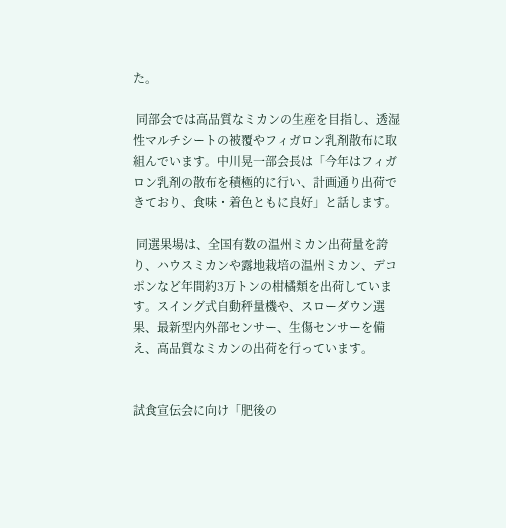た。

 同部会では高品質なミカンの生産を目指し、透湿性マルチシートの被覆やフィガロン乳剤散布に取組んでいます。中川晃一部会長は「今年はフィガロン乳剤の散布を積極的に行い、計画通り出荷できており、食味・着色ともに良好」と話します。

 同選果場は、全国有数の温州ミカン出荷量を誇り、ハウスミカンや露地栽培の温州ミカン、デコポンなど年間約3万トンの柑橘類を出荷しています。スイング式自動秤量機や、スローダウン選果、最新型内外部センサー、生傷センサーを備え、高品質なミカンの出荷を行っています。


試食宣伝会に向け「肥後の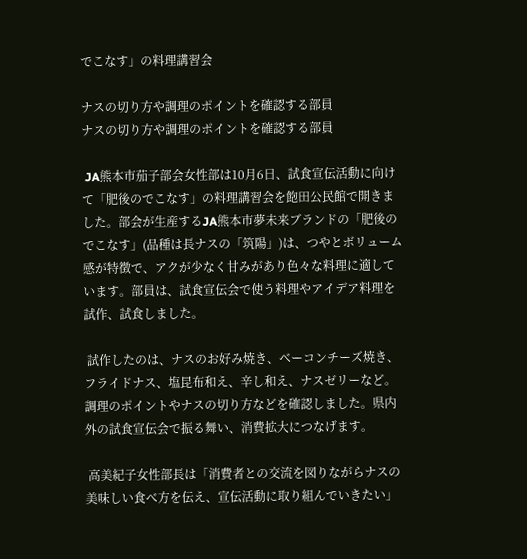でこなす」の料理講習会

ナスの切り方や調理のポイントを確認する部員
ナスの切り方や調理のポイントを確認する部員

 JA熊本市茄子部会女性部は10月6日、試食宣伝活動に向けて「肥後のでこなす」の料理講習会を飽田公民館で開きました。部会が生産するJA熊本市夢未来ブランドの「肥後のでこなす」(品種は長ナスの「筑陽」)は、つやとボリューム感が特徴で、アクが少なく甘みがあり色々な料理に適しています。部員は、試食宣伝会で使う料理やアイデア料理を試作、試食しました。

 試作したのは、ナスのお好み焼き、ベーコンチーズ焼き、フライドナス、塩昆布和え、辛し和え、ナスゼリーなど。調理のポイントやナスの切り方などを確認しました。県内外の試食宣伝会で振る舞い、消費拡大につなげます。

 高美紀子女性部長は「消費者との交流を図りながらナスの美味しい食べ方を伝え、宣伝活動に取り組んでいきたい」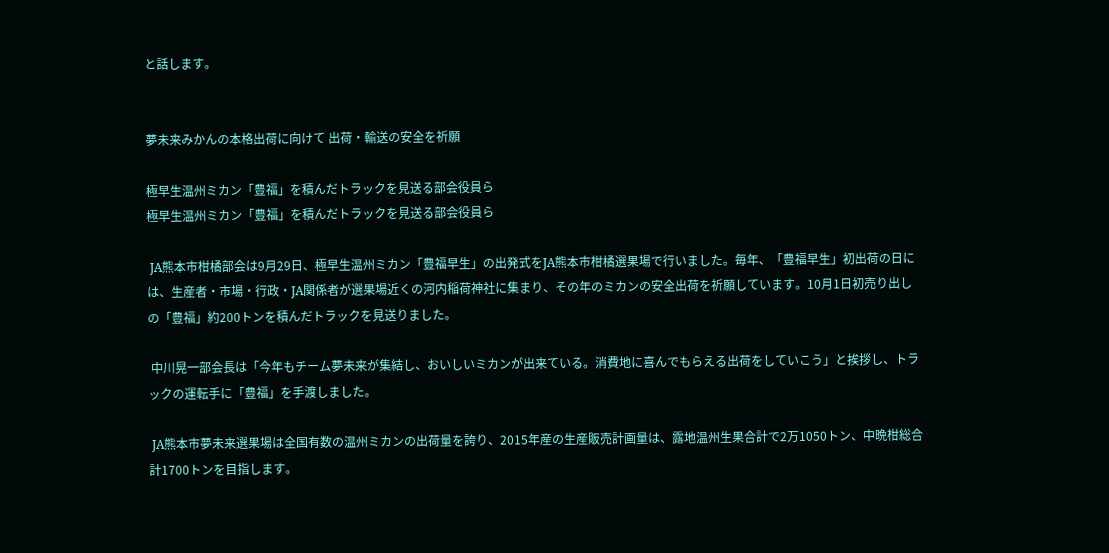と話します。


夢未来みかんの本格出荷に向けて 出荷・輸送の安全を祈願

極早生温州ミカン「豊福」を積んだトラックを見送る部会役員ら
極早生温州ミカン「豊福」を積んだトラックを見送る部会役員ら

 JA熊本市柑橘部会は9月29日、極早生温州ミカン「豊福早生」の出発式をJA熊本市柑橘選果場で行いました。毎年、「豊福早生」初出荷の日には、生産者・市場・行政・JA関係者が選果場近くの河内稲荷神社に集まり、その年のミカンの安全出荷を祈願しています。10月1日初売り出しの「豊福」約200トンを積んだトラックを見送りました。

 中川晃一部会長は「今年もチーム夢未来が集結し、おいしいミカンが出来ている。消費地に喜んでもらえる出荷をしていこう」と挨拶し、トラックの運転手に「豊福」を手渡しました。

 JA熊本市夢未来選果場は全国有数の温州ミカンの出荷量を誇り、2015年産の生産販売計画量は、露地温州生果合計で2万1050トン、中晩柑総合計1700トンを目指します。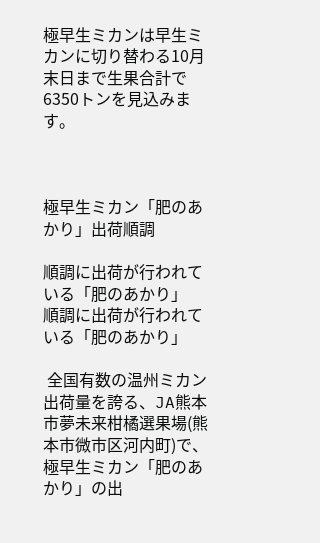極早生ミカンは早生ミカンに切り替わる10月末日まで生果合計で6350トンを見込みます。



極早生ミカン「肥のあかり」出荷順調

順調に出荷が行われている「肥のあかり」
順調に出荷が行われている「肥のあかり」

 全国有数の温州ミカン出荷量を誇る、JA熊本市夢未来柑橘選果場(熊本市微市区河内町)で、極早生ミカン「肥のあかり」の出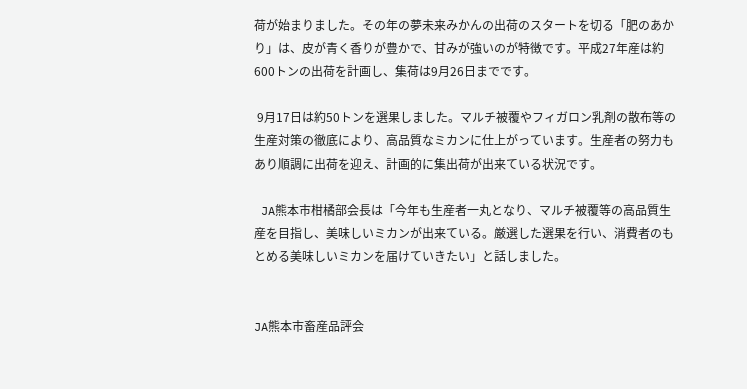荷が始まりました。その年の夢未来みかんの出荷のスタートを切る「肥のあかり」は、皮が青く香りが豊かで、甘みが強いのが特徴です。平成27年産は約600トンの出荷を計画し、集荷は9月26日までです。

 9月17日は約50トンを選果しました。マルチ被覆やフィガロン乳剤の散布等の生産対策の徹底により、高品質なミカンに仕上がっています。生産者の努力もあり順調に出荷を迎え、計画的に集出荷が出来ている状況です。

 JA熊本市柑橘部会長は「今年も生産者一丸となり、マルチ被覆等の高品質生産を目指し、美味しいミカンが出来ている。厳選した選果を行い、消費者のもとめる美味しいミカンを届けていきたい」と話しました。


JA熊本市畜産品評会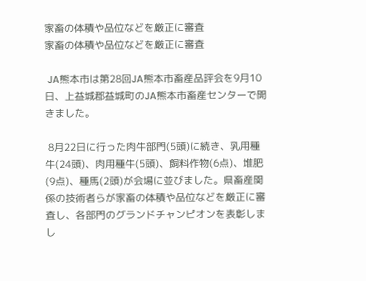家畜の体積や品位などを厳正に審査
家畜の体積や品位などを厳正に審査

 JA熊本市は第28回JA熊本市畜産品評会を9月10日、上益城郡益城町のJA熊本市畜産センターで開きました。

 8月22日に行った肉牛部門(5頭)に続き、乳用種牛(24頭)、肉用種牛(5頭)、飼料作物(6点)、堆肥(9点)、種馬(2頭)が会場に並びました。県畜産関係の技術者らが家畜の体積や品位などを厳正に審査し、各部門のグランドチャンピオンを表彰しまし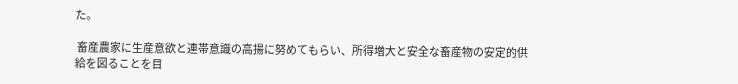た。

 畜産農家に生産意欲と連帯意識の高揚に努めてもらい、所得増大と安全な畜産物の安定的供給を図ることを目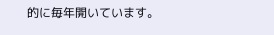的に毎年開いています。